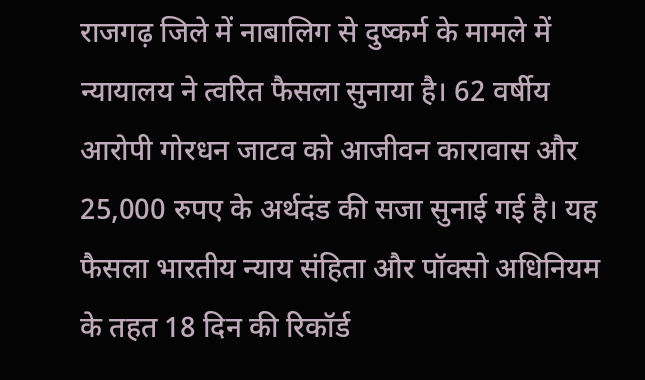राजगढ़ जिले में नाबालिग से दुष्कर्म के मामले में न्यायालय ने त्वरित फैसला सुनाया है। 62 वर्षीय आरोपी गोरधन जाटव को आजीवन कारावास और 25,000 रुपए के अर्थदंड की सजा सुनाई गई है। यह फैसला भारतीय न्याय संहिता और पॉक्सो अधिनियम के तहत 18 दिन की रिकॉर्ड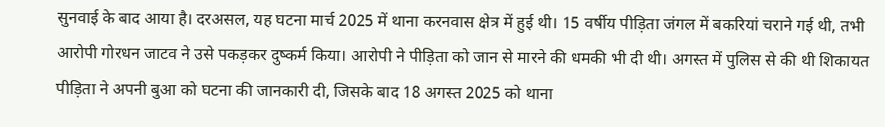सुनवाई के बाद आया है। दरअसल, यह घटना मार्च 2025 में थाना करनवास क्षेत्र में हुई थी। 15 वर्षीय पीड़िता जंगल में बकरियां चराने गई थी, तभी आरोपी गोरधन जाटव ने उसे पकड़कर दुष्कर्म किया। आरोपी ने पीड़िता को जान से मारने की धमकी भी दी थी। अगस्त में पुलिस से की थी शिकायत
पीड़िता ने अपनी बुआ को घटना की जानकारी दी, जिसके बाद 18 अगस्त 2025 को थाना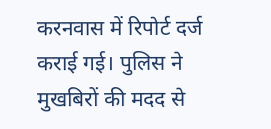करनवास में रिपोर्ट दर्ज कराई गई। पुलिस ने मुखबिरों की मदद से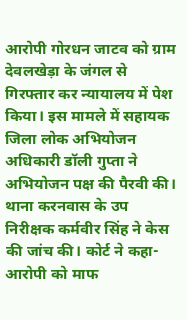आरोपी गोरधन जाटव को ग्राम देवलखेड़ा के जंगल से गिरफ्तार कर न्यायालय में पेश किया। इस मामले में सहायक जिला लोक अभियोजन अधिकारी डॉली गुप्ता ने अभियोजन पक्ष की पैरवी की। थाना करनवास के उप निरीक्षक कर्मवीर सिंह ने केस की जांच की। कोर्ट ने कहा- आरोपी को माफ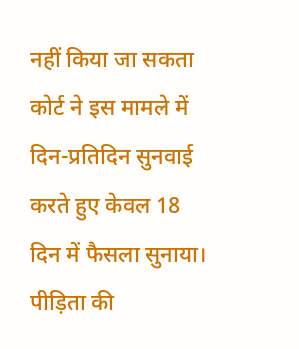नहीं किया जा सकता
कोर्ट ने इस मामले में दिन-प्रतिदिन सुनवाई करते हुए केवल 18 दिन में फैसला सुनाया। पीड़िता की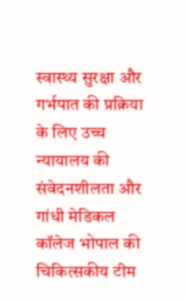स्वास्थ्य सुरक्षा और गर्भपात की प्रक्रिया के लिए उच्च न्यायालय की संवेदनशीलता और गांधी मेडिकल कॉलेज भोपाल की चिकित्सकीय टीम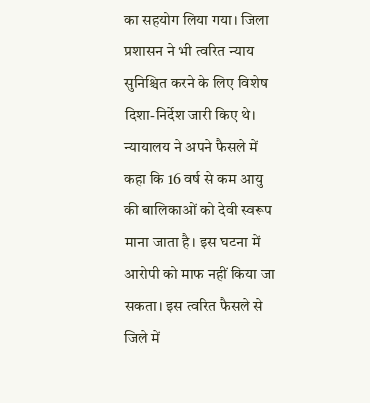का सहयोग लिया गया। जिला प्रशासन ने भी त्वरित न्याय सुनिश्चित करने के लिए विशेष दिशा-निर्देश जारी किए थे। न्यायालय ने अपने फैसले में कहा कि 16 वर्ष से कम आयु की बालिकाओं को देवी स्वरूप माना जाता है। इस घटना में आरोपी को माफ नहीं किया जा सकता। इस त्वरित फैसले से जिले में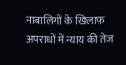नाबालिगों के खिलाफ अपराधों में न्याय की तेज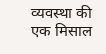व्यवस्था की एक मिसाल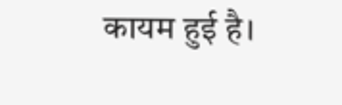कायम हुई है।